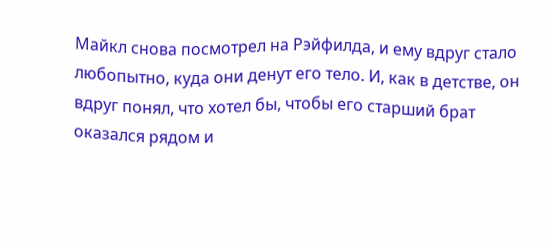Майкл снова посмотрел на Рэйфилда, и ему вдруг стало любопытно, куда они денут его тело. И, как в детстве, он вдруг понял, что хотел бы, чтобы его старший брат оказался рядом и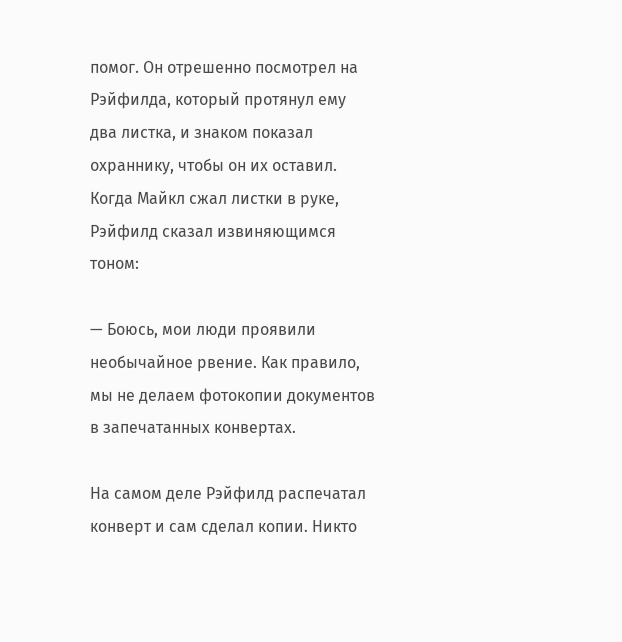помог. Он отрешенно посмотрел на Рэйфилда, который протянул ему два листка, и знаком показал охраннику, чтобы он их оставил. Когда Майкл сжал листки в руке, Рэйфилд сказал извиняющимся тоном:

— Боюсь, мои люди проявили необычайное рвение. Как правило, мы не делаем фотокопии документов в запечатанных конвертах.

На самом деле Рэйфилд распечатал конверт и сам сделал копии. Никто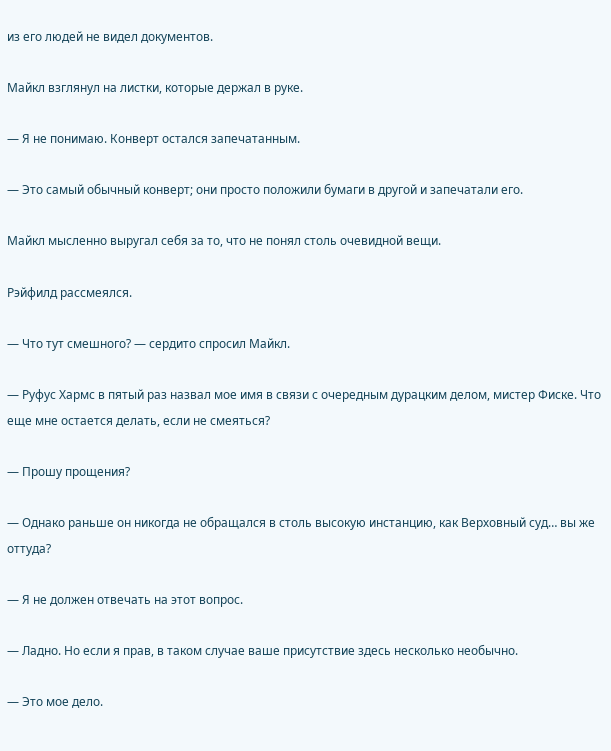из его людей не видел документов.

Майкл взглянул на листки, которые держал в руке.

— Я не понимаю. Конверт остался запечатанным.

— Это самый обычный конверт; они просто положили бумаги в другой и запечатали его.

Майкл мысленно выругал себя за то, что не понял столь очевидной вещи.

Рэйфилд рассмеялся.

— Что тут смешного? — сердито спросил Майкл.

— Руфус Хармс в пятый раз назвал мое имя в связи с очередным дурацким делом, мистер Фиске. Что еще мне остается делать, если не смеяться?

— Прошу прощения?

— Однако раньше он никогда не обращался в столь высокую инстанцию, как Верховный суд… вы же оттуда?

— Я не должен отвечать на этот вопрос.

— Ладно. Но если я прав, в таком случае ваше присутствие здесь несколько необычно.

— Это мое дело.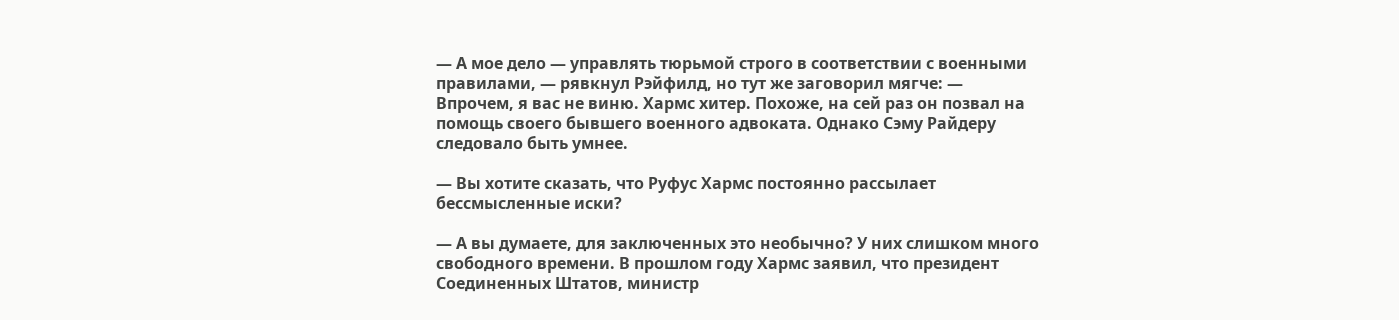— А мое дело — управлять тюрьмой строго в соответствии с военными правилами, — рявкнул Рэйфилд, но тут же заговорил мягче: — Впрочем, я вас не виню. Хармс хитер. Похоже, на сей раз он позвал на помощь своего бывшего военного адвоката. Однако Сэму Райдеру следовало быть умнее.

— Вы хотите сказать, что Руфус Хармс постоянно рассылает бессмысленные иски?

— А вы думаете, для заключенных это необычно? У них слишком много свободного времени. В прошлом году Хармс заявил, что президент Соединенных Штатов, министр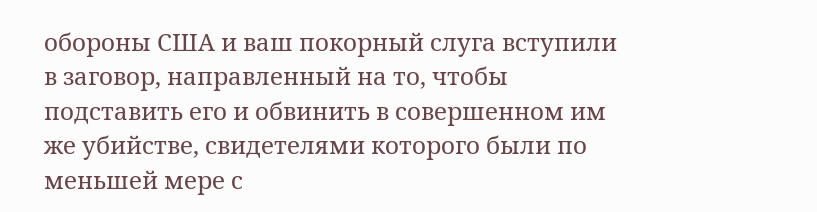обороны США и ваш покорный слуга вступили в заговор, направленный на то, чтобы подставить его и обвинить в совершенном им же убийстве, свидетелями которого были по меньшей мере с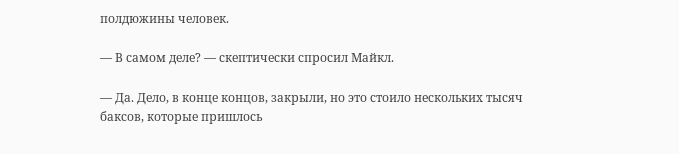полдюжины человек.

— В самом деле? — скептически спросил Майкл.

— Да. Дело, в конце концов, закрыли, но это стоило нескольких тысяч баксов, которые пришлось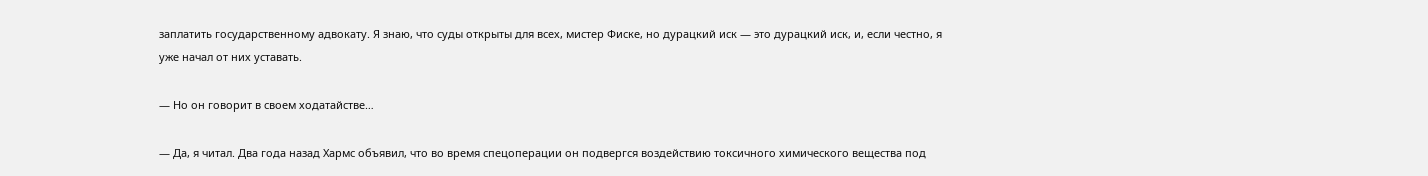заплатить государственному адвокату. Я знаю, что суды открыты для всех, мистер Фиске, но дурацкий иск — это дурацкий иск, и, если честно, я уже начал от них уставать.

— Но он говорит в своем ходатайстве…

— Да, я читал. Два года назад Хармс объявил, что во время спецоперации он подвергся воздействию токсичного химического вещества под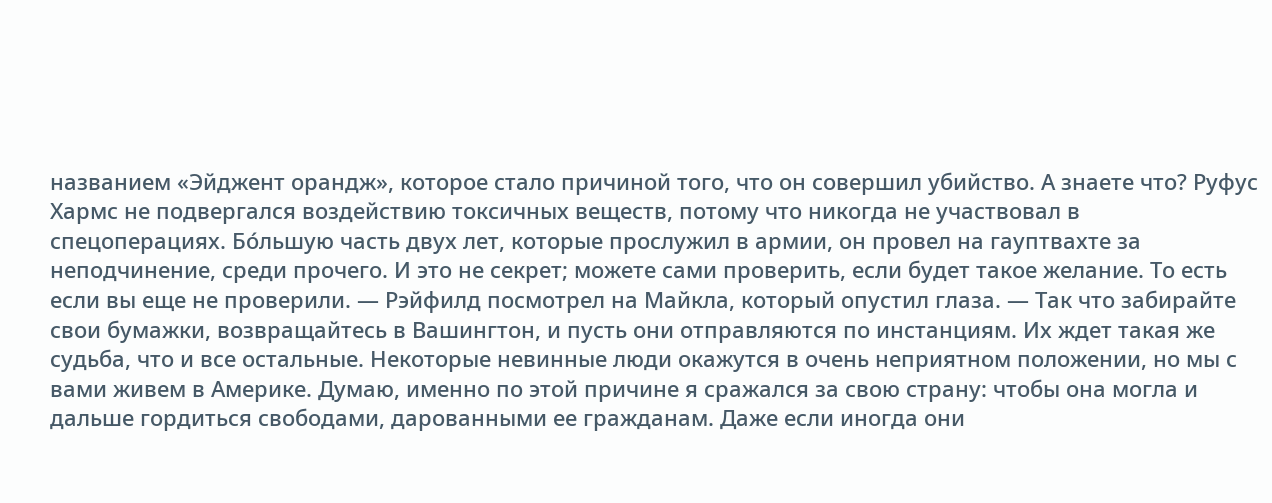названием «Эйджент орандж», которое стало причиной того, что он совершил убийство. А знаете что? Руфус Хармс не подвергался воздействию токсичных веществ, потому что никогда не участвовал в спецоперациях. Бо́льшую часть двух лет, которые прослужил в армии, он провел на гауптвахте за неподчинение, среди прочего. И это не секрет; можете сами проверить, если будет такое желание. То есть если вы еще не проверили. — Рэйфилд посмотрел на Майкла, который опустил глаза. — Так что забирайте свои бумажки, возвращайтесь в Вашингтон, и пусть они отправляются по инстанциям. Их ждет такая же судьба, что и все остальные. Некоторые невинные люди окажутся в очень неприятном положении, но мы с вами живем в Америке. Думаю, именно по этой причине я сражался за свою страну: чтобы она могла и дальше гордиться свободами, дарованными ее гражданам. Даже если иногда они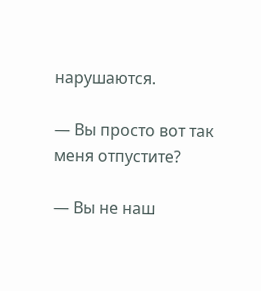нарушаются.

— Вы просто вот так меня отпустите?

— Вы не наш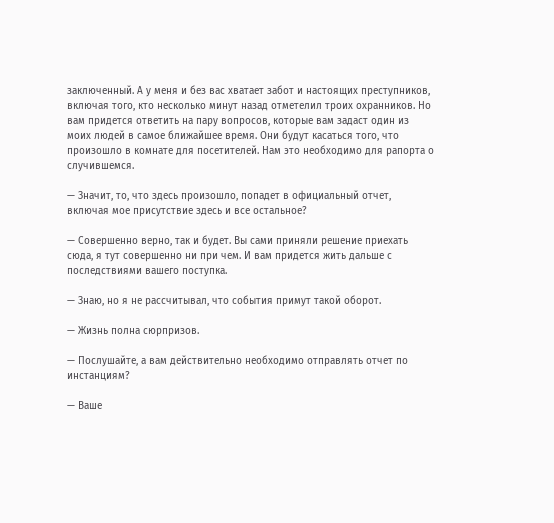заключенный. А у меня и без вас хватает забот и настоящих преступников, включая того, кто несколько минут назад отметелил троих охранников. Но вам придется ответить на пару вопросов, которые вам задаст один из моих людей в самое ближайшее время. Они будут касаться того, что произошло в комнате для посетителей. Нам это необходимо для рапорта о случившемся.

— Значит, то, что здесь произошло, попадет в официальный отчет, включая мое присутствие здесь и все остальное?

— Совершенно верно, так и будет. Вы сами приняли решение приехать сюда, я тут совершенно ни при чем. И вам придется жить дальше с последствиями вашего поступка.

— Знаю, но я не рассчитывал, что события примут такой оборот.

— Жизнь полна сюрпризов.

— Послушайте, а вам действительно необходимо отправлять отчет по инстанциям?

— Ваше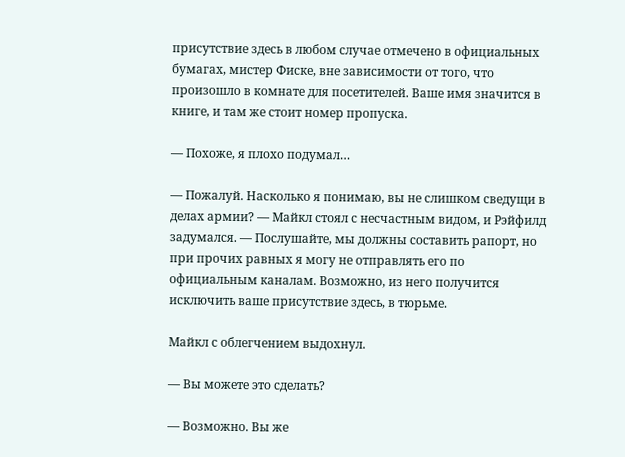присутствие здесь в любом случае отмечено в официальных бумагах, мистер Фиске, вне зависимости от того, что произошло в комнате для посетителей. Ваше имя значится в книге, и там же стоит номер пропуска.

— Похоже, я плохо подумал…

— Пожалуй. Насколько я понимаю, вы не слишком сведущи в делах армии? — Майкл стоял с несчастным видом, и Рэйфилд задумался. — Послушайте, мы должны составить рапорт, но при прочих равных я могу не отправлять его по официальным каналам. Возможно, из него получится исключить ваше присутствие здесь, в тюрьме.

Майкл с облегчением выдохнул.

— Вы можете это сделать?

— Возможно. Вы же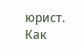юрист. Как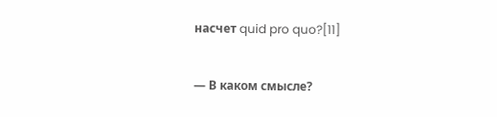насчет quid pro quo?[11]

— В каком смысле?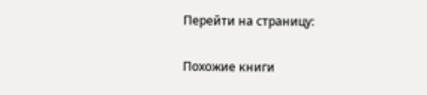Перейти на страницу:

Похожие книги